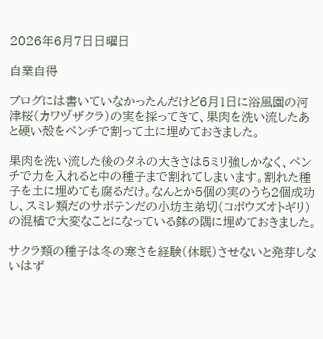2026年6月7日日曜日

自業自得

ブログには書いていなかったんだけど6月1日に浴風園の河津桜(カワヅザクラ)の実を採ってきて、果肉を洗い流したあと硬い殻をペンチで割って土に埋めておきました。

果肉を洗い流した後のタネの大きさは5ミリ強しかなく、ペンチで力を入れると中の種子まで割れてしまいます。割れた種子を土に埋めても腐るだけ。なんとか5個の実のうち2個成功し、スミレ類だのサボテンだの小坊主弟切(コボウズオトギリ)の混植で大変なことになっている鉢の隅に埋めておきました。

サクラ類の種子は冬の寒さを経験(休眠)させないと発芽しないはず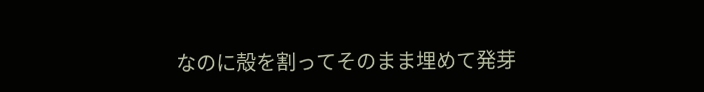なのに殻を割ってそのまま埋めて発芽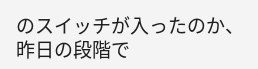のスイッチが入ったのか、昨日の段階で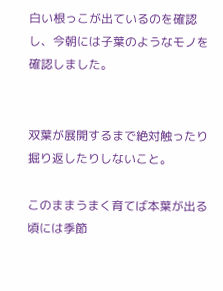白い根っこが出ているのを確認し、今朝には子葉のようなモノを確認しました。


双葉が展開するまで絶対触ったり掘り返したりしないこと。

このままうまく育てば本葉が出る頃には季節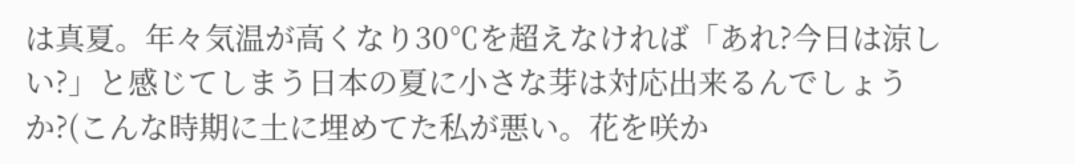は真夏。年々気温が高くなり30℃を超えなければ「あれ?今日は涼しい?」と感じてしまう日本の夏に小さな芽は対応出来るんでしょうか?(こんな時期に土に埋めてた私が悪い。花を咲か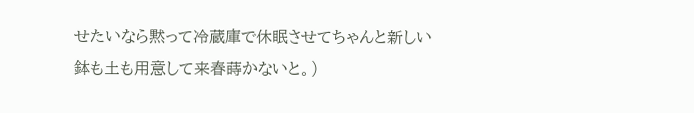せたいなら黙って冷蔵庫で休眠させてちゃんと新しい鉢も土も用意して来春蒔かないと。)